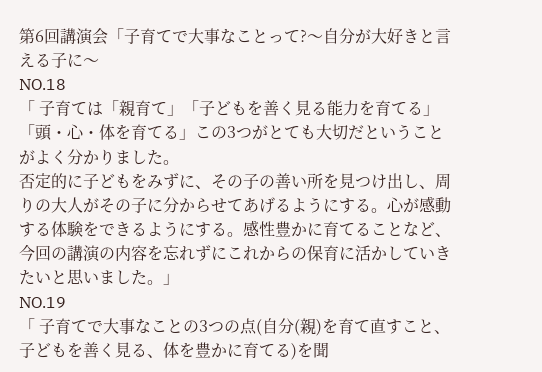第6回講演会「子育てで大事なことって?〜自分が大好きと言える子に〜
NO.18
「 子育ては「親育て」「子どもを善く見る能力を育てる」「頭・心・体を育てる」この3つがとても大切だということがよく分かりました。
否定的に子どもをみずに、その子の善い所を見つけ出し、周りの大人がその子に分からせてあげるようにする。心が感動する体験をできるようにする。感性豊かに育てることなど、今回の講演の内容を忘れずにこれからの保育に活かしていきたいと思いました。」
NO.19
「 子育てで大事なことの3つの点(自分(親)を育て直すこと、子どもを善く見る、体を豊かに育てる)を聞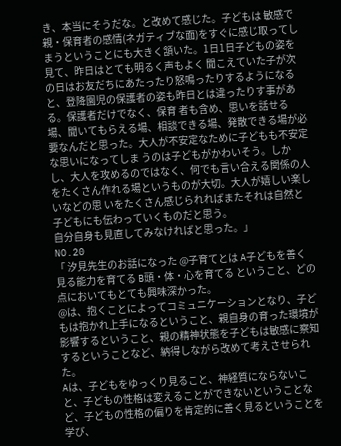き、本当にそうだな。と改めて感じた。子どもは 敏感で親・保育者の感情(ネガティブな面)をすぐに感じ取ってしまうということにも大きく頷いた。1日1日子どもの姿を見て、昨日はとても明るく声もよく 聞こえていた子が次の日はお友だちにあたったり怒鳴ったりするようになると、登降園児の保護者の姿も昨日とは違ったりす事がある。保護者だけでなく、保育 者も含め、思いを話せる場、聞いてもらえる場、相談できる場、発散できる場が必要なんだと思った。大人が不安定なために子どもも不安定な思いになってしま うのは子どもがかわいそう。しかし、大人を攻めるのではなく、何でも言い合える関係の人をたくさん作れる場というものが大切。大人が嬉しい楽しいなどの思 いをたくさん感じられればまたそれは自然と子どもにも伝わっていくものだと思う。
自分自身も見直してみなければと思った。」
NO.20
「 汐見先生のお話になった @子育てとは A子どもを善く見る能力を育てる B頭・体・心を育てる ということ、どの点においてもとても興味深かった。
@は、抱くことによってコミュニケーションとなり、子どもは抱かれ上手になるということ、親自身の育った環境が影響するということ、親の精神状態を子どもは敏感に察知するということなど、納得しながら改めて考えさせられた。
Aは、子どもをゆっくり見ること、神経質にならないこと、子どもの性格は変えることができないということなど、子どもの性格の偏りを肯定的に善く見るということを学び、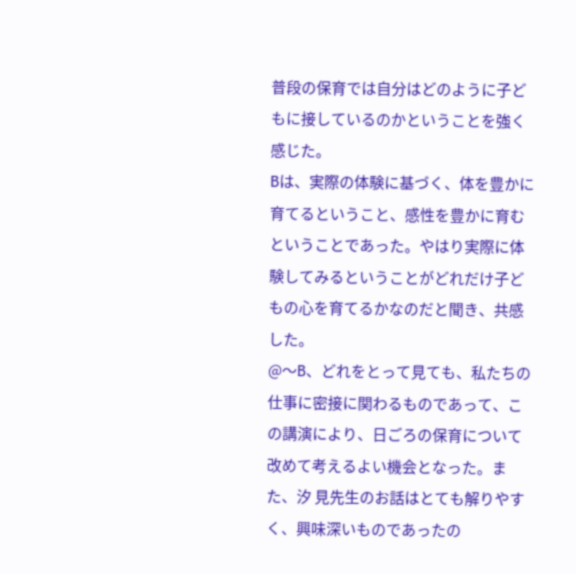普段の保育では自分はどのように子どもに接しているのかということを強く感じた。
Bは、実際の体験に基づく、体を豊かに育てるということ、感性を豊かに育むということであった。やはり実際に体験してみるということがどれだけ子どもの心を育てるかなのだと聞き、共感した。
@〜B、どれをとって見ても、私たちの仕事に密接に関わるものであって、この講演により、日ごろの保育について改めて考えるよい機会となった。また、汐 見先生のお話はとても解りやすく、興味深いものであったの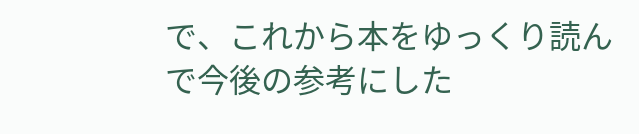で、これから本をゆっくり読んで今後の参考にした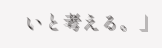いと考える。」